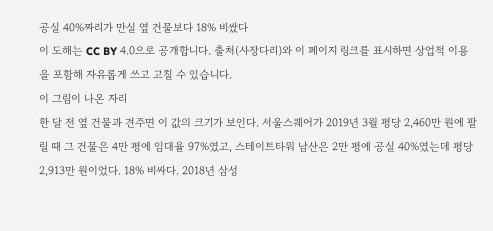공실 40%짜리가 만실 옆 건물보다 18% 비쌌다
이 도해는 CC BY 4.0으로 공개합니다. 출처(사장다리)와 이 페이지 링크를 표시하면 상업적 이용을 포함해 자유롭게 쓰고 고칠 수 있습니다.
이 그림이 나온 자리
한 달 전 옆 건물과 견주면 이 값의 크기가 보인다. 서울스퀘어가 2019년 3월 평당 2,460만 원에 팔릴 때 그 건물은 4만 평에 임대율 97%였고, 스테이트타워 남산은 2만 평에 공실 40%였는데 평당 2,913만 원이었다. 18% 비싸다. 2018년 삼성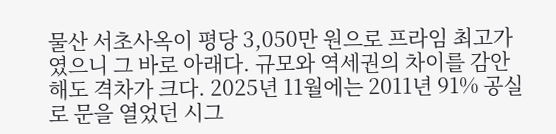물산 서초사옥이 평당 3,050만 원으로 프라임 최고가였으니 그 바로 아래다. 규모와 역세권의 차이를 감안해도 격차가 크다. 2025년 11월에는 2011년 91% 공실로 문을 열었던 시그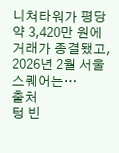니쳐타워가 평당 약 3,420만 원에 거래가 종결됐고, 2026년 2월 서울스퀘어는…
출처
텅 빈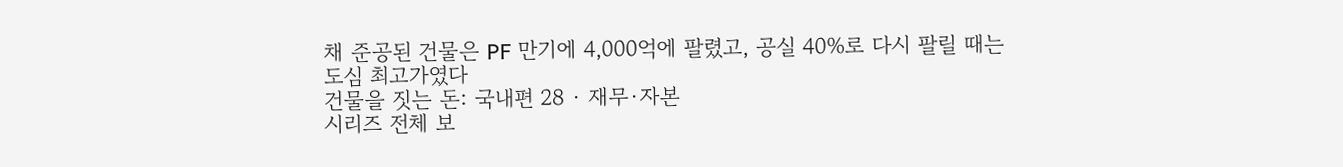채 준공된 건물은 PF 만기에 4,000억에 팔렸고, 공실 40%로 다시 팔릴 때는 도심 최고가였다
건물을 짓는 돈: 국내편 28 · 재무·자본
시리즈 전체 보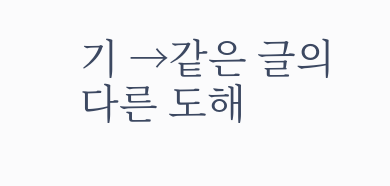기 →같은 글의 다른 도해